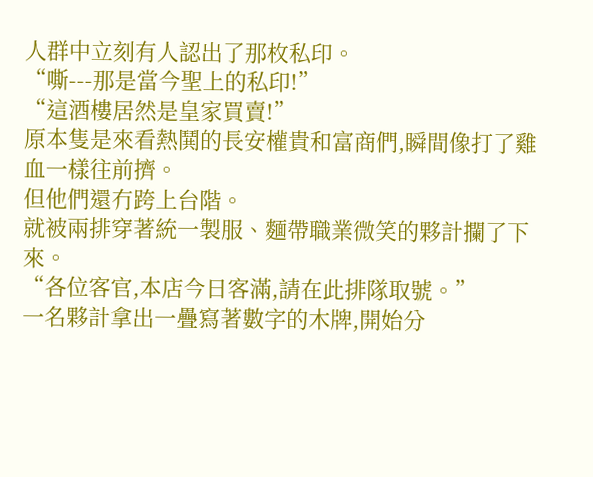人群中立刻有人認出了那枚私印。
“嘶---那是當今聖上的私印!”
“這酒樓居然是皇家買賣!”
原本隻是來看熱鬨的長安權貴和富商們,瞬間像打了雞血一樣往前擠。
但他們還冇跨上台階。
就被兩排穿著統一製服、麵帶職業微笑的夥計攔了下來。
“各位客官,本店今日客滿,請在此排隊取號。”
一名夥計拿出一疊寫著數字的木牌,開始分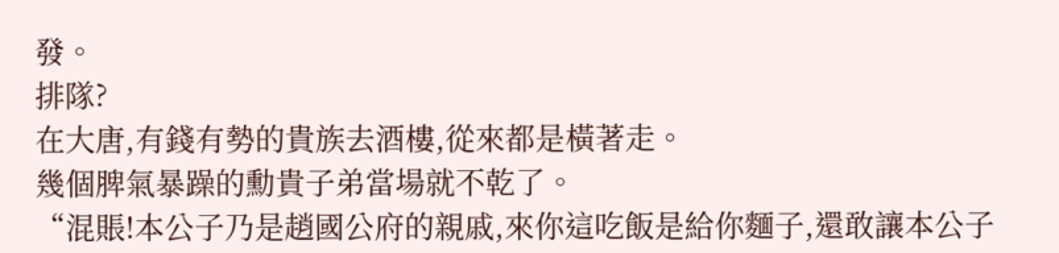發。
排隊?
在大唐,有錢有勢的貴族去酒樓,從來都是橫著走。
幾個脾氣暴躁的勳貴子弟當場就不乾了。
“混賬!本公子乃是趙國公府的親戚,來你這吃飯是給你麵子,還敢讓本公子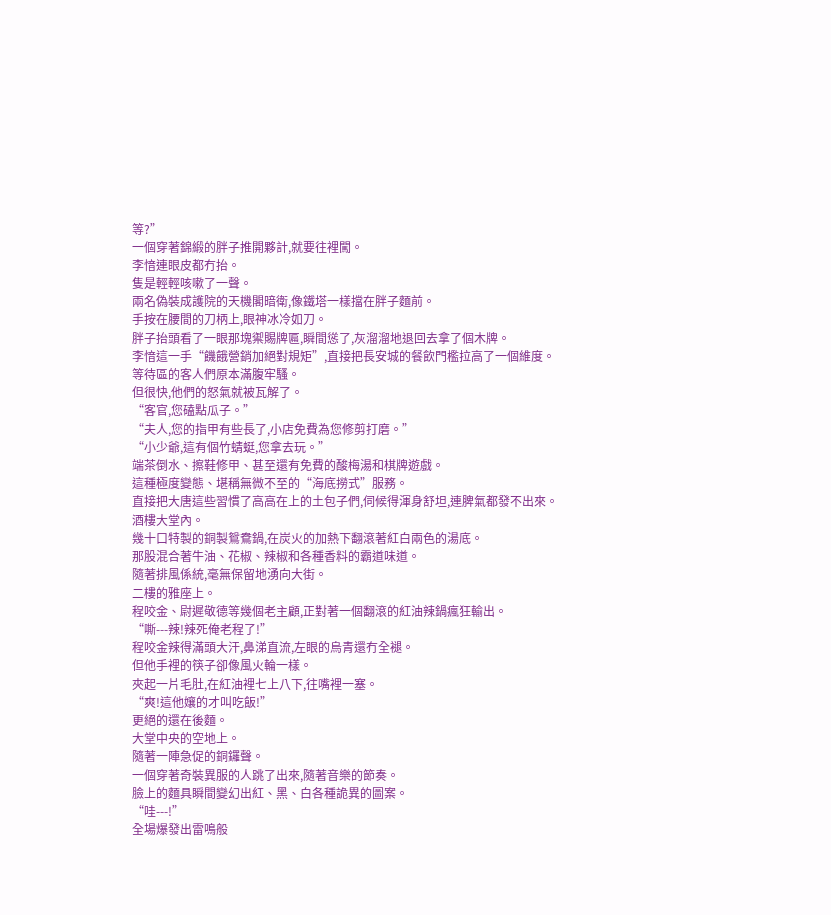等?”
一個穿著錦緞的胖子推開夥計,就要往裡闖。
李愔連眼皮都冇抬。
隻是輕輕咳嗽了一聲。
兩名偽裝成護院的天機閣暗衛,像鐵塔一樣擋在胖子麵前。
手按在腰間的刀柄上,眼神冰冷如刀。
胖子抬頭看了一眼那塊禦賜牌匾,瞬間慫了,灰溜溜地退回去拿了個木牌。
李愔這一手“饑餓營銷加絕對規矩”,直接把長安城的餐飲門檻拉高了一個維度。
等待區的客人們原本滿腹牢騷。
但很快,他們的怒氣就被瓦解了。
“客官,您磕點瓜子。”
“夫人,您的指甲有些長了,小店免費為您修剪打磨。”
“小少爺,這有個竹蜻蜓,您拿去玩。”
端茶倒水、擦鞋修甲、甚至還有免費的酸梅湯和棋牌遊戲。
這種極度變態、堪稱無微不至的“海底撈式”服務。
直接把大唐這些習慣了高高在上的土包子們,伺候得渾身舒坦,連脾氣都發不出來。
酒樓大堂內。
幾十口特製的銅製鴛鴦鍋,在炭火的加熱下翻滾著紅白兩色的湯底。
那股混合著牛油、花椒、辣椒和各種香料的霸道味道。
隨著排風係統,毫無保留地湧向大街。
二樓的雅座上。
程咬金、尉遲敬德等幾個老主顧,正對著一個翻滾的紅油辣鍋瘋狂輸出。
“嘶---辣!辣死俺老程了!”
程咬金辣得滿頭大汗,鼻涕直流,左眼的烏青還冇全褪。
但他手裡的筷子卻像風火輪一樣。
夾起一片毛肚,在紅油裡七上八下,往嘴裡一塞。
“爽!這他孃的才叫吃飯!”
更絕的還在後麵。
大堂中央的空地上。
隨著一陣急促的銅鑼聲。
一個穿著奇裝異服的人跳了出來,隨著音樂的節奏。
臉上的麵具瞬間變幻出紅、黑、白各種詭異的圖案。
“哇---!”
全場爆發出雷鳴般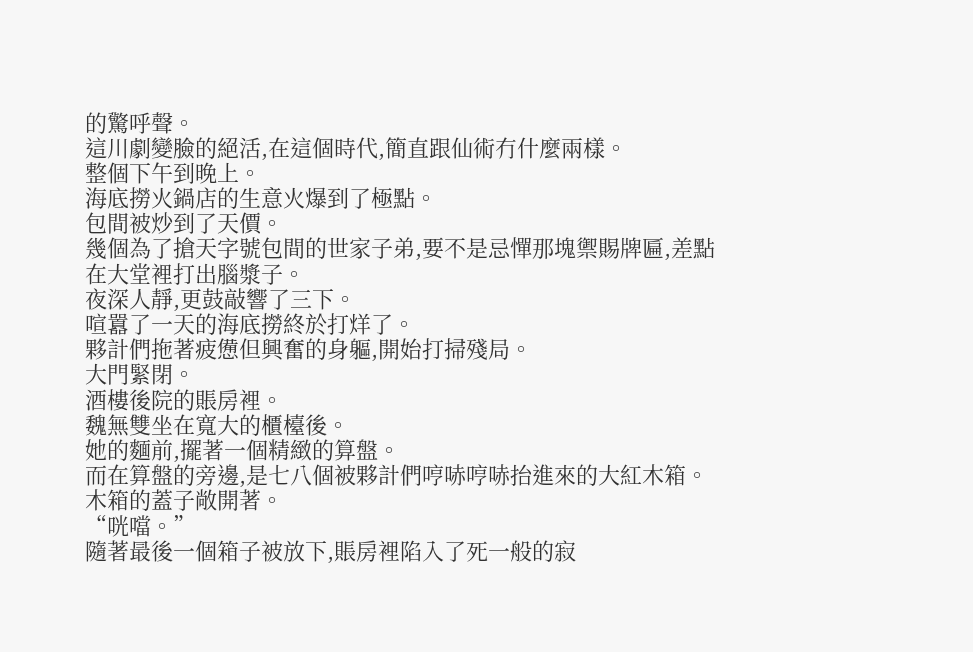的驚呼聲。
這川劇變臉的絕活,在這個時代,簡直跟仙術冇什麼兩樣。
整個下午到晚上。
海底撈火鍋店的生意火爆到了極點。
包間被炒到了天價。
幾個為了搶天字號包間的世家子弟,要不是忌憚那塊禦賜牌匾,差點在大堂裡打出腦漿子。
夜深人靜,更鼓敲響了三下。
喧囂了一天的海底撈終於打烊了。
夥計們拖著疲憊但興奮的身軀,開始打掃殘局。
大門緊閉。
酒樓後院的賬房裡。
魏無雙坐在寬大的櫃檯後。
她的麵前,擺著一個精緻的算盤。
而在算盤的旁邊,是七八個被夥計們哼哧哼哧抬進來的大紅木箱。
木箱的蓋子敞開著。
“咣噹。”
隨著最後一個箱子被放下,賬房裡陷入了死一般的寂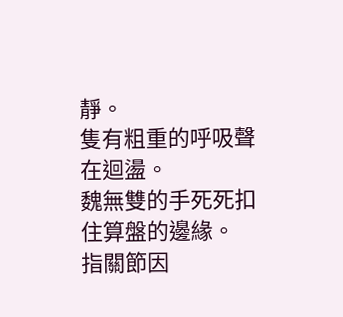靜。
隻有粗重的呼吸聲在迴盪。
魏無雙的手死死扣住算盤的邊緣。
指關節因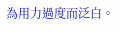為用力過度而泛白。